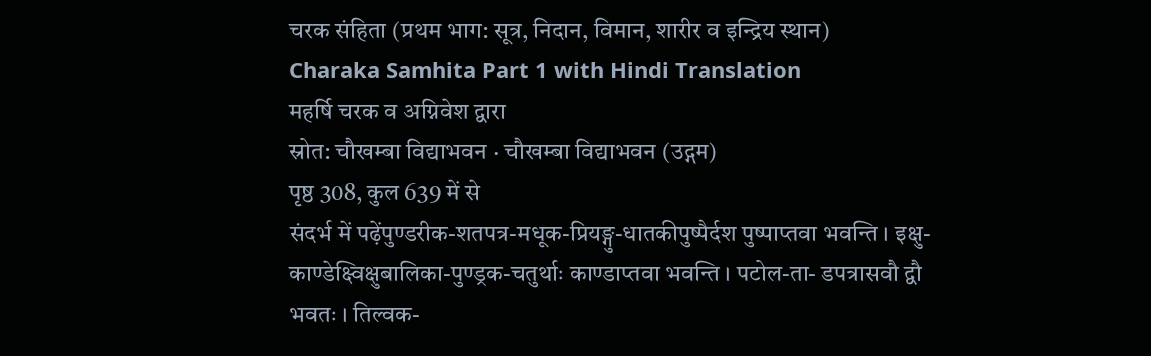चरक संहिता (प्रथम भाग: सूत्र, निदान, विमान, शारीर व इन्द्रिय स्थान)
Charaka Samhita Part 1 with Hindi Translation
महर्षि चरक व अग्निवेश द्वारा
स्रोत: चौखम्बा विद्याभवन · चौखम्बा विद्याभवन (उद्गम)
पृष्ठ 308, कुल 639 में से
संदर्भ में पढ़ेंपुण्डरीक-शतपत्र-मधूक-प्रियङ्गु-धातकीपुष्पैर्दश पुष्पाप्तवा भवन्ति । इक्षु- काण्डेक्ष्विक्षुबालिका-पुण्ड्रक-चतुर्थाः काण्डाप्तवा भवन्ति । पटोल-ता- डपत्रासवौ द्वौ भवतः । तिल्वक-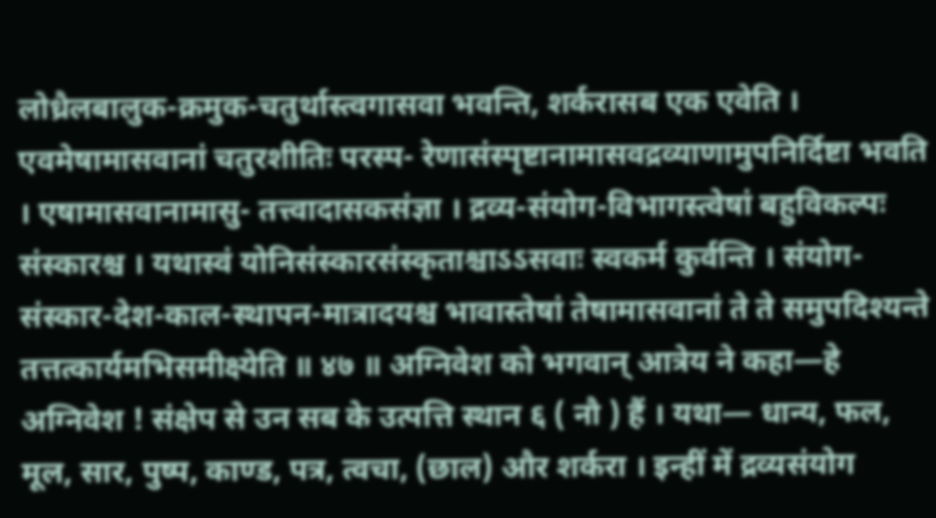लोध्रैलबालुक-क्रमुक-चतुर्थास्त्वगासवा भवन्ति, शर्करासब एक एवेति । एवमेषामासवानां चतुरशीतिः परस्प- रेणासंस्पृष्टानामासवद्रव्याणामुपनिर्दिष्टा भवति । एषामासवानामासु- तत्त्वादासकसंज्ञा । द्रव्य-संयोग-विभागस्त्वेषां बहुविकल्पः संस्कारश्च । यथास्वं योनिसंस्कारसंस्कृताश्चाऽऽसवाः स्वकर्म कुर्वन्ति । संयोग- संस्कार-देश-काल-स्थापन-मात्रादयश्च भावास्तेषां तेषामासवानां ते ते समुपदिश्यन्ते तत्तत्कार्यमभिसमीक्ष्येति ॥ ४७ ॥ अग्निवेश को भगवान् आत्रेय ने कहा—हे अग्निवेश ! संक्षेप से उन सब के उत्पत्ति स्थान ६ ( नौ ) हैं । यथा— धान्य, फल, मूल, सार, पुष्प, काण्ड, पत्र, त्वचा, (छाल) और शर्करा । इन्हीं में द्रव्यसंयोग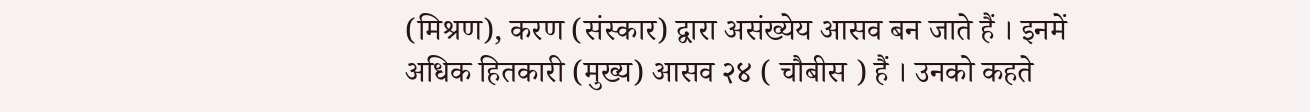(मिश्रण), करण (संस्कार) द्वारा असंख्येय आसव बन जाते हैं । इनमें अधिक हितकारी (मुख्य) आसव २४ ( चौबीस ) हैं । उनको कहते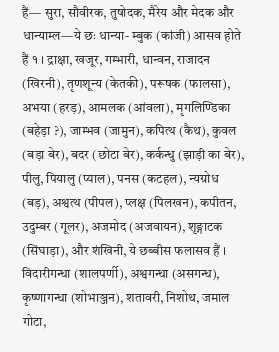हैं— सुरा, सौवीरक, तुषोदक, मैरेय और मेदक और धान्याम्ल—ये छः धान्या- म्बुक (कांजी) आसव होते हैं १ । द्राक्षा, खजूर, गम्भारी, धान्वन, राजादन (खिरनी), तृणशून्य (केतकी), परूषक (फालसा), अभया (हरड़), आमलक (आंवला), मृगलिण्डिका (बहेड़ा ?), जाम्भव (जामुन), कपित्थ (कैथ), कुवल (बड़ा बेर), बदर (छोटा बेर), कर्कन्धु (झाड़ी का बेर), पीलु, पियालु (प्याल), पनस (कटहल), न्यग्रोध (बड़), अश्वत्थ (पीपल), प्लक्ष (पिलखन), कपीतन, उदुम्बर (गूलर), अजमोद (अजवायन), शृङ्गाटक (सिंघाड़ा), और शंखिनी, ये छब्बीस फलासव हैं । विदारीगन्धा (शालपर्णी), अश्वगन्धा (असगन्ध), कृष्णागन्धा (शोभाञ्जन), शतावरी, निशोथ, जमाल गोटा,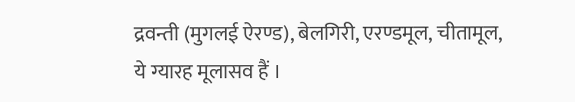द्रवन्ती (मुगलई ऐरण्ड), बेलगिरी, एरण्डमूल, चीतामूल, ये ग्यारह मूलासव हैं ।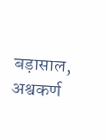बड़ासाल, अश्वकर्ण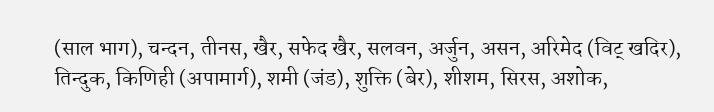(साल भाग), चन्दन, तीनस, खैर, सफेद खैर, सलवन, अर्जुन, असन, अरिमेद (विट् खदिर), तिन्दुक, किणिही (अपामार्ग), शमी (जंड), शुक्ति (बेर), शीशम, सिरस, अशोक,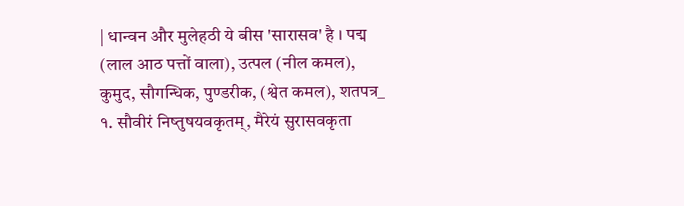| धान्वन और मुलेहठी ये बीस 'सारासव' है । पद्म (लाल आठ पत्तों वाला), उत्पल (नील कमल), कुमुद, सौगन्धिक, पुण्डरीक, (श्वेत कमल), शतपत्र_
१. सौवीरं निष्तुषयवकृतम्, मैरेयं सुरासवकृता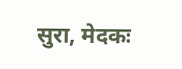सुरा, मेदकः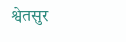श्वेतसुर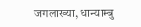जगलाख्या, धान्याम्बु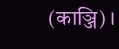(काञ्जि) ।